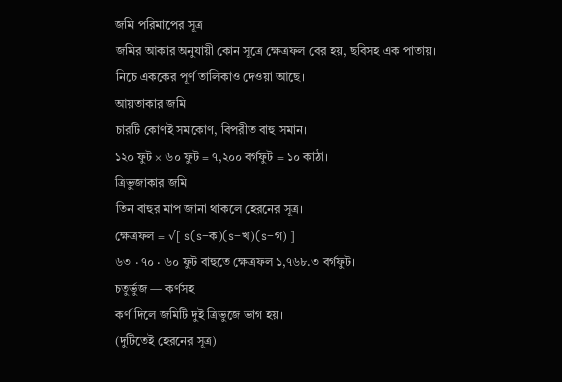জমি পরিমাপের সূত্র
জমির আকার অনুযায়ী কোন সূত্রে ক্ষেত্রফল বের হয়, ছবিসহ এক পাতায়। নিচে এককের পূর্ণ তালিকাও দেওয়া আছে।
আয়তাকার জমি
চারটি কোণই সমকোণ, বিপরীত বাহু সমান।
১২০ ফুট × ৬০ ফুট = ৭,২০০ বর্গফুট = ১০ কাঠা।
ত্রিভুজাকার জমি
তিন বাহুর মাপ জানা থাকলে হেরনের সূত্র।
ক্ষেত্রফল = √[ s(s−ক)(s−খ)(s−গ) ]
৬৩ · ৭০ · ৬০ ফুট বাহুতে ক্ষেত্রফল ১,৭৬৮.৩ বর্গফুট।
চতুর্ভুজ — কর্ণসহ
কর্ণ দিলে জমিটি দুই ত্রিভুজে ভাগ হয়।
(দুটিতেই হেরনের সূত্র)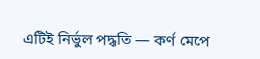এটিই নির্ভুল পদ্ধতি — কর্ণ মেপে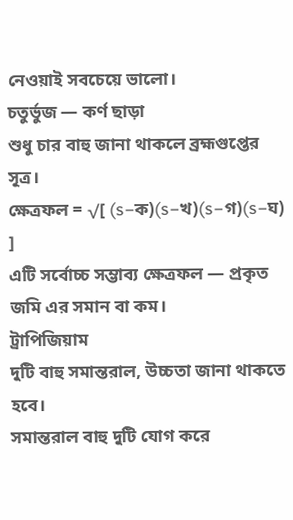নেওয়াই সবচেয়ে ভালো।
চতুর্ভুজ — কর্ণ ছাড়া
শুধু চার বাহু জানা থাকলে ব্রহ্মগুপ্তের সূত্র।
ক্ষেত্রফল = √[ (s−ক)(s−খ)(s−গ)(s−ঘ) ]
এটি সর্বোচ্চ সম্ভাব্য ক্ষেত্রফল — প্রকৃত জমি এর সমান বা কম।
ট্রাপিজিয়াম
দুটি বাহু সমান্তরাল, উচ্চতা জানা থাকতে হবে।
সমান্তরাল বাহু দুটি যোগ করে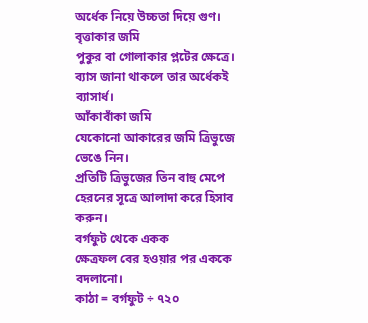অর্ধেক নিয়ে উচ্চতা দিয়ে গুণ।
বৃত্তাকার জমি
পুকুর বা গোলাকার প্লটের ক্ষেত্রে।
ব্যাস জানা থাকলে তার অর্ধেকই ব্যাসার্ধ।
আঁকাবাঁকা জমি
যেকোনো আকারের জমি ত্রিভুজে ভেঙে নিন।
প্রতিটি ত্রিভুজের তিন বাহু মেপে হেরনের সূত্রে আলাদা করে হিসাব করুন।
বর্গফুট থেকে একক
ক্ষেত্রফল বের হওয়ার পর এককে বদলানো।
কাঠা = বর্গফুট ÷ ৭২০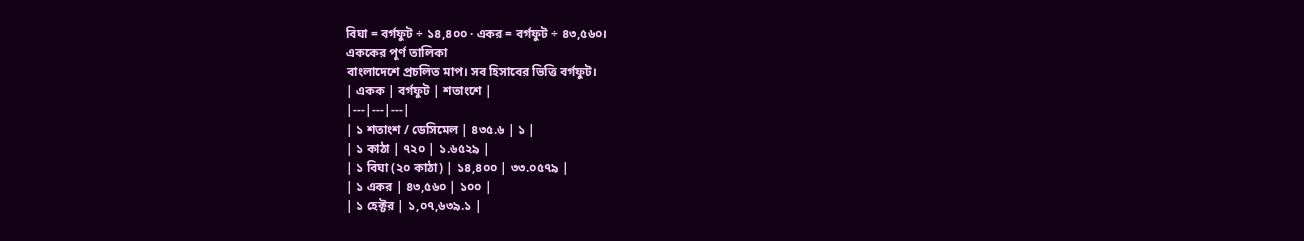বিঘা = বর্গফুট ÷ ১৪,৪০০ · একর = বর্গফুট ÷ ৪৩,৫৬০।
এককের পূর্ণ তালিকা
বাংলাদেশে প্রচলিত মাপ। সব হিসাবের ভিত্তি বর্গফুট।
| একক | বর্গফুট | শতাংশে |
|---|---|---|
| ১ শতাংশ / ডেসিমেল | ৪৩৫.৬ | ১ |
| ১ কাঠা | ৭২০ | ১.৬৫২৯ |
| ১ বিঘা (২০ কাঠা) | ১৪,৪০০ | ৩৩.০৫৭৯ |
| ১ একর | ৪৩,৫৬০ | ১০০ |
| ১ হেক্টর | ১,০৭,৬৩৯.১ |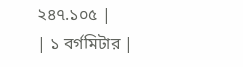২৪৭.১০৫ |
| ১ বর্গমিটার |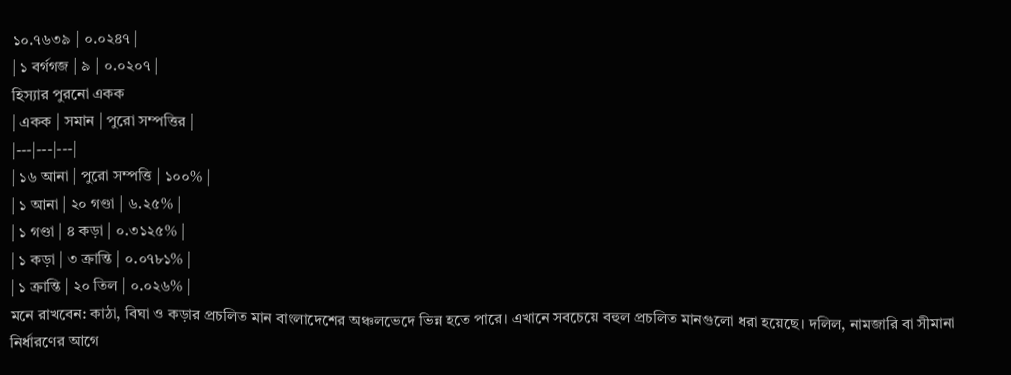১০.৭৬৩৯ | ০.০২৪৭ |
| ১ বর্গগজ | ৯ | ০.০২০৭ |
হিস্যার পুরনো একক
| একক | সমান | পুরো সম্পত্তির |
|---|---|---|
| ১৬ আনা | পুরো সম্পত্তি | ১০০% |
| ১ আনা | ২০ গণ্ডা | ৬.২৫% |
| ১ গণ্ডা | ৪ কড়া | ০.৩১২৫% |
| ১ কড়া | ৩ ক্রান্তি | ০.০৭৮১% |
| ১ ক্রান্তি | ২০ তিল | ০.০২৬% |
মনে রাখবেন: কাঠা, বিঘা ও কড়ার প্রচলিত মান বাংলাদেশের অঞ্চলভেদে ভিন্ন হতে পারে। এখানে সবচেয়ে বহুল প্রচলিত মানগুলো ধরা হয়েছে। দলিল, নামজারি বা সীমানা নির্ধারণের আগে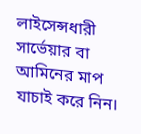লাইসেন্সধারী সার্ভেয়ার বা আমিনের মাপ যাচাই করে নিন।